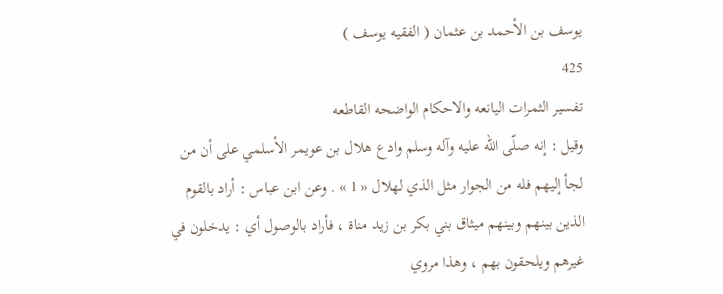يوسف بن الأحمد بن عثمان ( الفقيه يوسف )
425
تفسير الثمرات اليانعه والاحكام الواضحه القاطعه
وقيل : إنه صلّى اللّه عليه وآله وسلم وادع هلال بن عويمر الأسلمي على أن من لجأ إليهم فله من الجوار مثل الذي لهلال « 1 » . وعن ابن عباس : أراد بالقوم الذين بينهم وبينهم ميثاق بني بكر بن زيد مناة ، فأراد بالوصول أي : يدخلون في غيرهم ويلحقون بهم ، وهذا مروي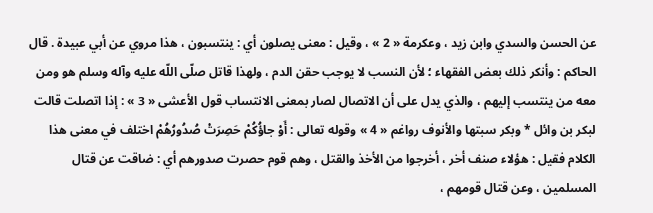عن الحسن والسدي وابن زيد ، وعكرمة « 2 » ، وقيل : معنى يصلون أي : ينتسبون ، هذا مروي عن أبي عبيدة . قال الحاكم : وأنكر ذلك بعض الفقهاء ؛ لأن النسب لا يوجب حقن الدم ، ولهذا قاتل صلّى اللّه عليه وآله وسلم هو ومن معه من ينتسب إليهم ، والذي يدل على أن الاتصال لصار بمعنى الانتساب قول الأعشى « 3 » : إذا اتصلت قالت لبكر بن وائل * وبكر سبتها والأنوف رواغم « 4 » وقوله تعالى : أَوْ جاؤُكُمْ حَصِرَتْ صُدُورُهُمْ اختلف في معنى هذا الكلام فقيل : هؤلاء صنف أخر ، أخرجوا من الأخذ والقتل ، وهم قوم حصرت صدورهم أي : ضاقت عن قتال المسلمين ، وعن قتال قومهم ،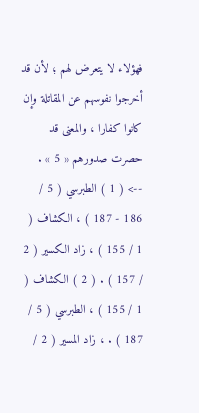فهؤلاء لا يتعرض لهم ؛ لأن قد أخرجوا نفوسهم عن المقاتلة وإن كانوا كفارا ، والمعنى قد حصرت صدورهم « 5 » .
--> ( 1 ) الطبرسي ( 5 / 186 - 187 ) ، الكشاف ( 1 / 155 ) ، زاد الكسير ( 2 / 157 ) . ( 2 ) الكشاف ( 1 / 155 ) ، الطبرسي ( 5 / 187 ) . ، زاد المسير ( 2 /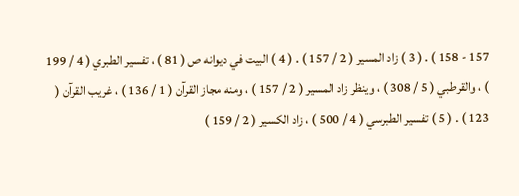157 - 158 ) . ( 3 ) زاد المسير ( 2 / 157 ) . ( 4 ) البيت في ديوانه ص ( 81 ) ، تفسير الطبري ( 4 / 199 ) ، والقرطبي ( 5 / 308 ) ، وينظر زاد المسير ( 2 / 157 ) ، ومنه مجاز القرآن ( 1 / 136 ) ، غريب القرآن ( 123 ) . ( 5 ) تفسير الطبرسي ( 4 / 500 ) ، زاد الكسير ( 2 / 159 )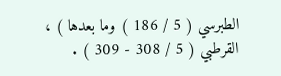الطبرسي ( 5 / 186 ) وما بعدها ) ، القرطبي ( 5 / 308 - 309 ) .